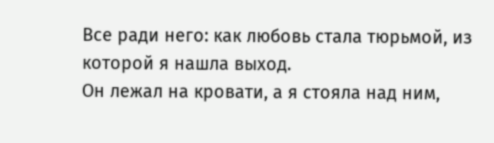Все ради него: как любовь стала тюрьмой, из которой я нашла выход.
Он лежал на кровати, а я стояла над ним,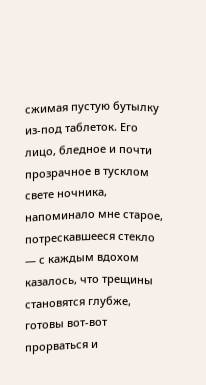сжимая пустую бутылку из-под таблеток. Его лицо, бледное и почти прозрачное в тусклом свете ночника, напоминало мне старое, потрескавшееся стекло — с каждым вдохом казалось, что трещины становятся глубже, готовы вот-вот прорваться и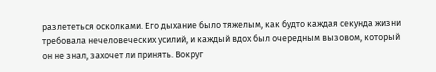разлететься осколками. Его дыхание было тяжелым, как будто каждая секунда жизни требовала нечеловеческих усилий, и каждый вдох был очередным вызовом, который он не знал, захочет ли принять. Вокруг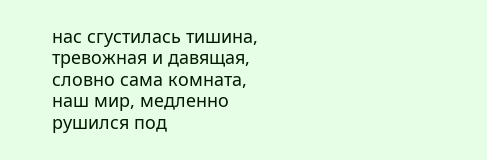нас сгустилась тишина, тревожная и давящая, словно сама комната, наш мир, медленно рушился под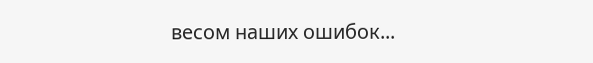весом наших ошибок...